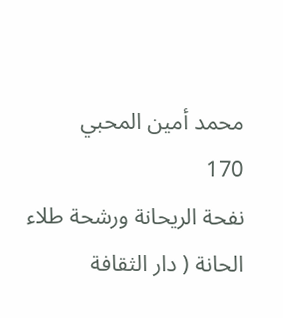محمد أمين المحبي
170
نفحة الريحانة ورشحة طلاء الحانة ( دار الثقافة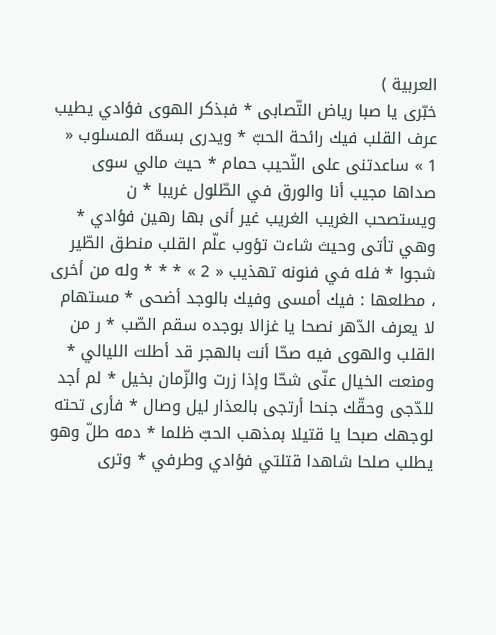العربية )
خبّرى يا صبا رياض التّصابى * فبذكر الهوى فؤادي يطيب عرف القلب فيك رائحة الحبّ * ويدرى بسمّه المسلوب « 1 » ساعدتنى على النّحيب حمام * حيث مالي سوى صداها مجيب أنا والورق في الطّلول غريبا * ن ويستصحب الغريب الغريب غير أنى بها رهين فؤادي * وهي تأتى وحيث شاءت تؤوب علّم القلب منطق الطّير شجوا * فله في فنونه تهذيب « 2 » * * * وله من أخرى ، مطلعها : فيك أمسى وفيك بالوجد أضحى * مستهام لا يعرف الدّهر نصحا يا غزالا بوجده سقم الصّب * ر من القلب والهوى فيه صحّا أنت بالهجر قد أطلت الليالي * ومنعت الخيال عنّى شحّا وإذا زرت والزّمان بخيل * لم أجد للدّجى وحقّك جنحا أرتجى بالعذار ليل وصال * فأرى تحته لوجهك صبحا يا قتيلا بمذهب الحبّ ظلما * دمه طلّ وهو يطلب صلحا شاهدا قتلتي فؤادي وطرفي * وترى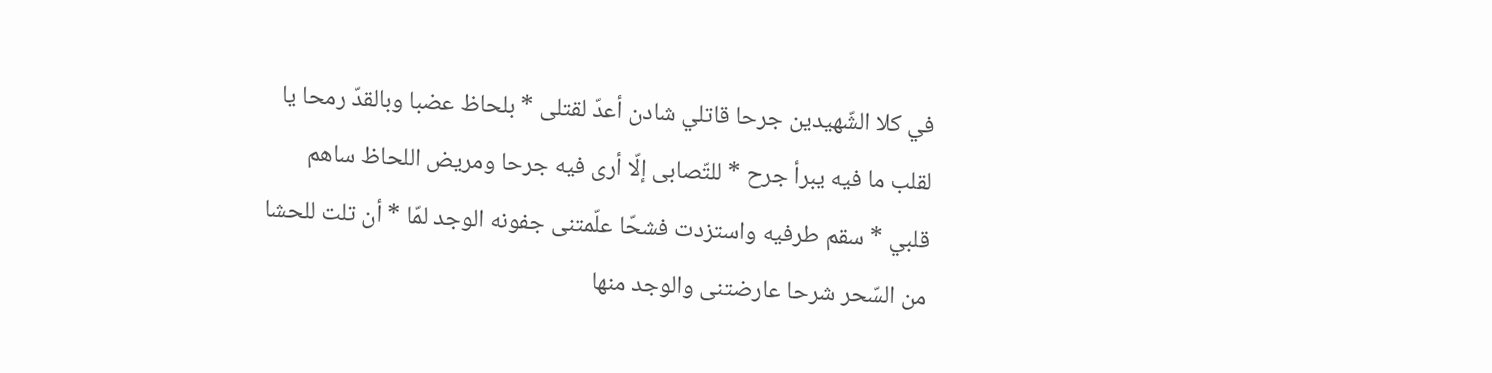في كلا الشّهيدين جرحا قاتلي شادن أعدّ لقتلى * بلحاظ عضبا وبالقدّ رمحا يا لقلب ما فيه يبرأ جرح * للتّصابى إلّا أرى فيه جرحا ومريض اللحاظ ساهم قلبي * سقم طرفيه واستزدت فشحّا علّمتنى جفونه الوجد لمّا * أن تلت للحشا من السّحر شرحا عارضتنى والوجد منها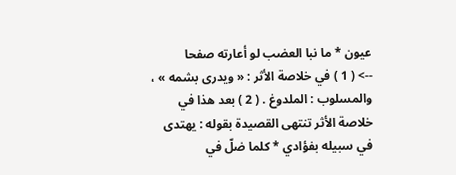عيون * ما نبا العضب لو أعارته صفحا
--> ( 1 ) في خلاصة الأثر : « ويدرى بشمه » ، والمسلوب : الملدوغ . ( 2 ) بعد هذا في خلاصة الأثر تنتهى القصيدة بقوله : يهتدى في سبيله بفؤادي * كلما ضلّ في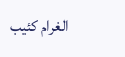الغرام كئيب